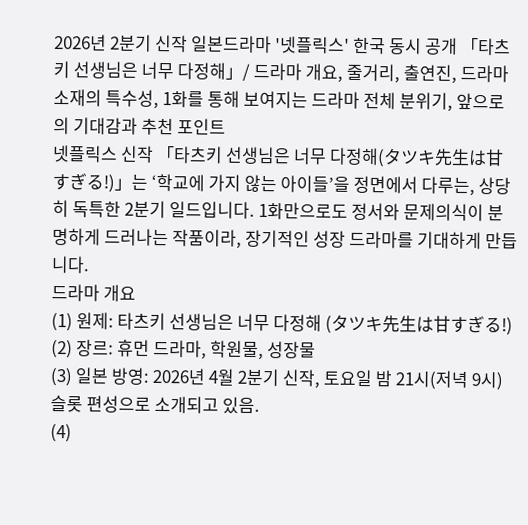2026년 2분기 신작 일본드라마 '넷플릭스' 한국 동시 공개 「타츠키 선생님은 너무 다정해」/ 드라마 개요, 줄거리, 출연진, 드라마 소재의 특수성, 1화를 통해 보여지는 드라마 전체 분위기, 앞으로의 기대감과 추천 포인트
넷플릭스 신작 「타츠키 선생님은 너무 다정해(タツキ先生は甘すぎる!)」는 ‘학교에 가지 않는 아이들’을 정면에서 다루는, 상당히 독특한 2분기 일드입니다. 1화만으로도 정서와 문제의식이 분명하게 드러나는 작품이라, 장기적인 성장 드라마를 기대하게 만듭니다.
드라마 개요
(1) 원제: 타츠키 선생님은 너무 다정해 (タツキ先生は甘すぎる!)
(2) 장르: 휴먼 드라마, 학원물, 성장물
(3) 일본 방영: 2026년 4월 2분기 신작, 토요일 밤 21시(저녁 9시) 슬롯 편성으로 소개되고 있음.
(4)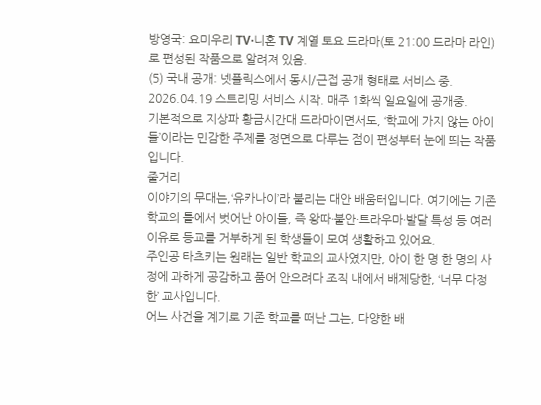방영국: 요미우리 TV·니혼 TV 계열 토요 드라마(토 21:00 드라마 라인)로 편성된 작품으로 알려져 있음.
(5) 국내 공개: 넷플릭스에서 동시/근접 공개 형태로 서비스 중. 2026.04.19 스트리밍 서비스 시작. 매주 1화씩 일요일에 공개중.
기본적으로 지상파 황금시간대 드라마이면서도, ‘학교에 가지 않는 아이들’이라는 민감한 주제를 정면으로 다루는 점이 편성부터 눈에 띄는 작품입니다.
줄거리
이야기의 무대는,‘유카나이’라 불리는 대안 배움터입니다. 여기에는 기존 학교의 틀에서 벗어난 아이들, 즉 왕따·불안·트라우마·발달 특성 등 여러 이유로 등교를 거부하게 된 학생들이 모여 생활하고 있어요.
주인공 타츠키는 원래는 일반 학교의 교사였지만, 아이 한 명 한 명의 사정에 과하게 공감하고 품어 안으려다 조직 내에서 배제당한, ‘너무 다정한’ 교사입니다.
어느 사건을 계기로 기존 학교를 떠난 그는, 다양한 배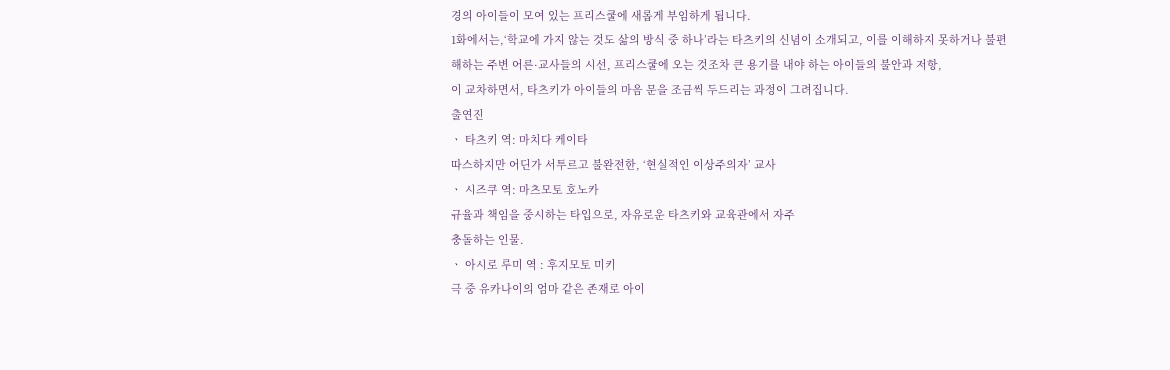경의 아이들이 모여 있는 프리스쿨에 새롭게 부임하게 됩니다.
1화에서는,‘학교에 가지 않는 것도 삶의 방식 중 하나’라는 타츠키의 신념이 소개되고, 이를 이해하지 못하거나 불편해하는 주변 어른·교사들의 시선, 프리스쿨에 오는 것조차 큰 용기를 내야 하는 아이들의 불안과 저항,
이 교차하면서, 타츠키가 아이들의 마음 문을 조금씩 두드리는 과정이 그려집니다.
출연진
ㆍ 타츠키 역: 마치다 케이타
따스하지만 어딘가 서투르고 불완전한, ‘현실적인 이상주의자’ 교사
ㆍ 시즈쿠 역: 마츠모토 호노카
규율과 책임을 중시하는 타입으로, 자유로운 타츠키와 교육관에서 자주
충돌하는 인물.
ㆍ 아시로 루미 역 : 후지모토 미키
극 중 유카나이의 엄마 같은 존재로 아이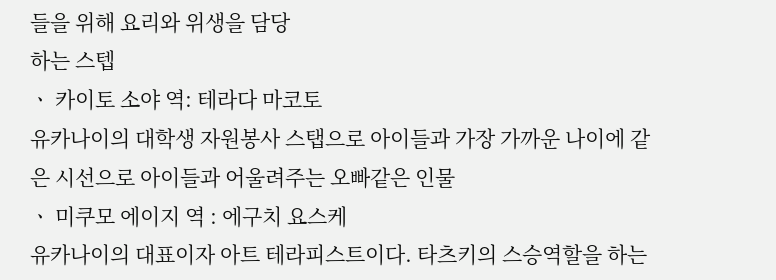들을 위해 요리와 위생을 담당
하는 스텝
ㆍ 카이토 소야 역: 테라다 마코토
유카나이의 대학생 자원봉사 스탭으로 아이들과 가장 가까운 나이에 같
은 시선으로 아이들과 어울려주는 오빠같은 인물
ㆍ 미쿠모 에이지 역 : 에구치 요스케
유카나이의 대표이자 아트 테라피스트이다. 타츠키의 스승역할을 하는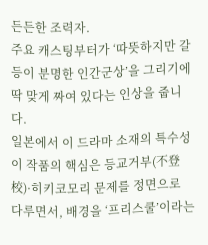든든한 조력자.
주요 캐스팅부터가 ‘따뜻하지만 갈등이 분명한 인간군상’을 그리기에 딱 맞게 짜여 있다는 인상을 줍니다.
일본에서 이 드라마 소재의 특수성
이 작품의 핵심은 등교거부(不登校)·히키코모리 문제를 정면으로 다루면서, 배경을 ‘프리스쿨’이라는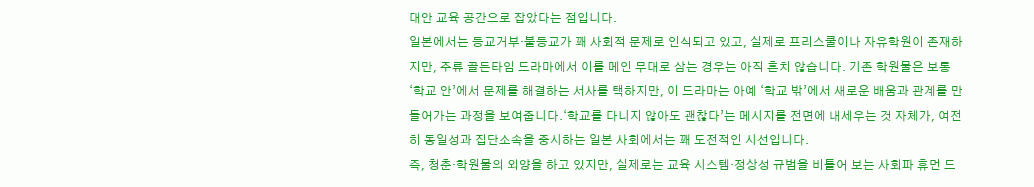대안 교육 공간으로 잡았다는 점입니다.
일본에서는 등교거부·불등교가 꽤 사회적 문제로 인식되고 있고, 실제로 프리스쿨이나 자유학원이 존재하지만, 주류 골든타임 드라마에서 이를 메인 무대로 삼는 경우는 아직 흔치 않습니다. 기존 학원물은 보통 ‘학교 안’에서 문제를 해결하는 서사를 택하지만, 이 드라마는 아예 ‘학교 밖’에서 새로운 배움과 관계를 만들어가는 과정을 보여줍니다.‘학교를 다니지 않아도 괜찮다’는 메시지를 전면에 내세우는 것 자체가, 여전히 동일성과 집단소속을 중시하는 일본 사회에서는 꽤 도전적인 시선입니다.
즉, 청춘·학원물의 외양을 하고 있지만, 실제로는 교육 시스템·정상성 규범을 비틀어 보는 사회파 휴먼 드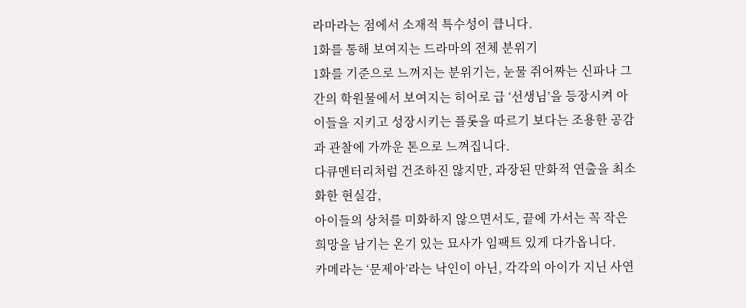라마라는 점에서 소재적 특수성이 큽니다.
1화를 통해 보여지는 드라마의 전체 분위기
1화를 기준으로 느껴지는 분위기는, 눈물 쥐어짜는 신파나 그간의 학원물에서 보여지는 히어로 급 ‘선생님’을 등장시켜 아이들을 지키고 성장시키는 플롯을 따르기 보다는 조용한 공감과 관찰에 가까운 톤으로 느껴집니다.
다큐멘터리처럼 건조하진 않지만, 과장된 만화적 연출을 최소화한 현실감,
아이들의 상처를 미화하지 않으면서도, 끝에 가서는 꼭 작은 희망을 남기는 온기 있는 묘사가 임팩트 있게 다가옵니다.
카메라는 ‘문제아’라는 낙인이 아닌, 각각의 아이가 지닌 사연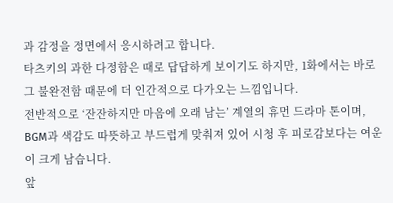과 감정을 정면에서 응시하려고 합니다.
타츠키의 과한 다정함은 때로 답답하게 보이기도 하지만, 1화에서는 바로 그 불완전함 때문에 더 인간적으로 다가오는 느낌입니다.
전반적으로 ‘잔잔하지만 마음에 오래 남는’ 계열의 휴먼 드라마 톤이며, BGM과 색감도 따뜻하고 부드럽게 맞춰져 있어 시청 후 피로감보다는 여운이 크게 남습니다.
앞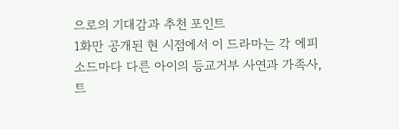으로의 기대감과 추천 포인트
1화만 공개된 현 시점에서 이 드라마는 각 에피소드마다 다른 아이의 등교거부 사연과 가족사, 트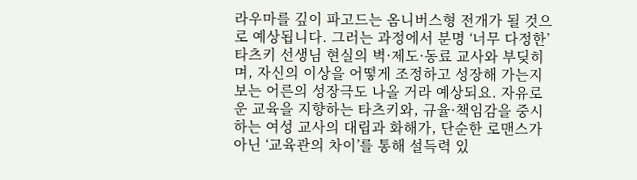라우마를 깊이 파고드는 옴니버스형 전개가 될 것으로 예상됩니다. 그러는 과정에서 분명 ‘너무 다정한’ 타츠키 선생님 현실의 벽·제도·동료 교사와 부딪히며, 자신의 이상을 어떻게 조정하고 성장해 가는지 보는 어른의 성장극도 나올 거라 예상되요. 자유로운 교육을 지향하는 타츠키와, 규율·책임감을 중시하는 여성 교사의 대립과 화해가, 단순한 로맨스가 아닌 ‘교육관의 차이’를 통해 설득력 있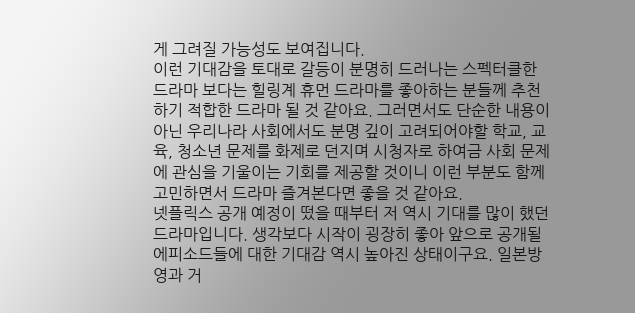게 그려질 가능성도 보여집니다.
이런 기대감을 토대로 갈등이 분명히 드러나는 스펙터클한 드라마 보다는 힐링계 휴먼 드라마를 좋아하는 분들께 추천하기 적합한 드라마 될 것 같아요. 그러면서도 단순한 내용이 아닌 우리나라 사회에서도 분명 깊이 고려되어야할 학교, 교육, 청소년 문제를 화제로 던지며 시청자로 하여금 사회 문제에 관심을 기울이는 기회를 제공할 것이니 이런 부분도 함께 고민하면서 드라마 즐겨본다면 좋을 것 같아요.
넷플릭스 공개 예정이 떴을 때부터 저 역시 기대를 많이 했던 드라마입니다. 생각보다 시작이 굉장히 좋아 앞으로 공개될 에피소드들에 대한 기대감 역시 높아진 상태이구요. 일본방영과 거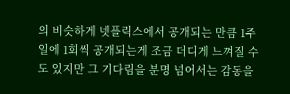의 비슷하게 넷플릭스에서 공개되는 만큼 1주일에 1회씩 공개되는게 조금 더디게 느껴질 수도 있지만 그 기다림을 분명 넘어서는 감동을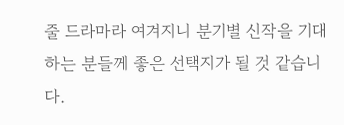줄 드라마라 여겨지니 분기별 신작을 기대하는 분들께 좋은 선택지가 될 것 같습니다.